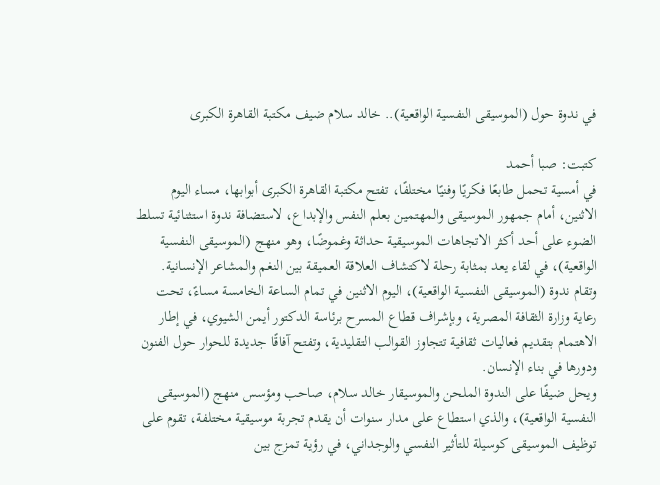في ندوة حول (الموسيقى النفسية الواقعية).. خالد سلام ضيف مكتبة القاهرة الكبرى

كتبت: صبا أحمد
في أمسية تحمل طابعًا فكريًا وفنيًا مختلفًا، تفتح مكتبة القاهرة الكبرى أبوابها، مساء اليوم الاثنين، أمام جمهور الموسيقى والمهتمين بعلم النفس والإبداع، لاستضافة ندوة استثنائية تسلط الضوء على أحد أكثر الاتجاهات الموسيقية حداثة وغموضًا، وهو منهج (الموسيقى النفسية الواقعية)، في لقاء يعد بمثابة رحلة لاكتشاف العلاقة العميقة بين النغم والمشاعر الإنسانية.
وتقام ندوة (الموسيقى النفسية الواقعية)، اليوم الاثنين في تمام الساعة الخامسة مساءً، تحت رعاية وزارة الثقافة المصرية، وبإشراف قطاع المسرح برئاسة الدكتور أيمن الشيوي، في إطار الاهتمام بتقديم فعاليات ثقافية تتجاوز القوالب التقليدية، وتفتح آفاقًا جديدة للحوار حول الفنون ودورها في بناء الإنسان.
ويحل ضيفًا على الندوة الملحن والموسيقار خالد سلام، صاحب ومؤسس منهج (الموسيقى النفسية الواقعية)، والذي استطاع على مدار سنوات أن يقدم تجربة موسيقية مختلفة، تقوم على توظيف الموسيقى كوسيلة للتأثير النفسي والوجداني، في رؤية تمزج بين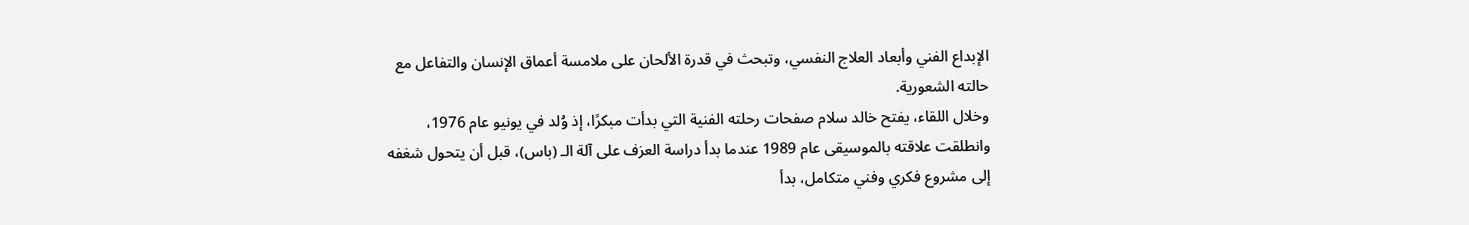الإبداع الفني وأبعاد العلاج النفسي، وتبحث في قدرة الألحان على ملامسة أعماق الإنسان والتفاعل مع حالته الشعورية.
وخلال اللقاء، يفتح خالد سلام صفحات رحلته الفنية التي بدأت مبكرًا، إذ وُلد في يونيو عام 1976، وانطلقت علاقته بالموسيقى عام 1989 عندما بدأ دراسة العزف على آلة الـ (باس)، قبل أن يتحول شغفه إلى مشروع فكري وفني متكامل، بدأ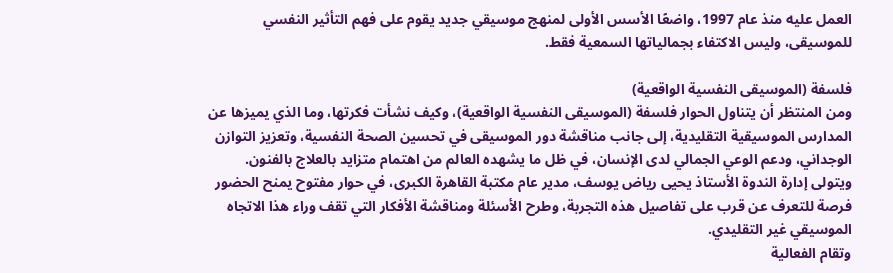العمل عليه منذ عام 1997، واضعًا الأسس الأولى لمنهج موسيقي جديد يقوم على فهم التأثير النفسي للموسيقى، وليس الاكتفاء بجمالياتها السمعية فقط.

فلسفة (الموسيقى النفسية الواقعية)
ومن المنتظر أن يتناول الحوار فلسفة (الموسيقى النفسية الواقعية)، وكيف نشأت فكرتها، وما الذي يميزها عن المدارس الموسيقية التقليدية، إلى جانب مناقشة دور الموسيقى في تحسين الصحة النفسية، وتعزيز التوازن الوجداني، ودعم الوعي الجمالي لدى الإنسان، في ظل ما يشهده العالم من اهتمام متزايد بالعلاج بالفنون.
ويتولى إدارة الندوة الأستاذ يحيى رياض يوسف، مدير عام مكتبة القاهرة الكبرى، في حوار مفتوح يمنح الحضور فرصة للتعرف عن قرب على تفاصيل هذه التجربة، وطرح الأسئلة ومناقشة الأفكار التي تقف وراء هذا الاتجاه الموسيقي غير التقليدي.
وتقام الفعالية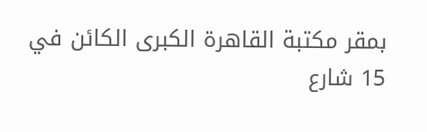بمقر مكتبة القاهرة الكبرى الكائن في 15 شارع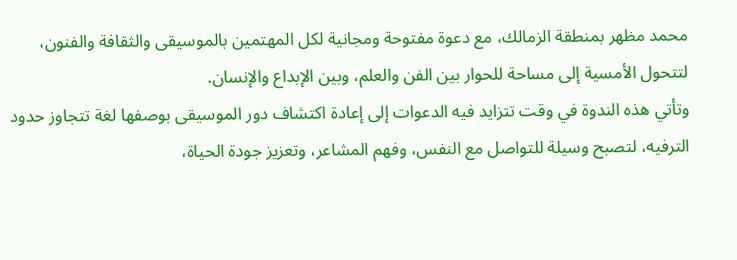محمد مظهر بمنطقة الزمالك، مع دعوة مفتوحة ومجانية لكل المهتمين بالموسيقى والثقافة والفنون، لتتحول الأمسية إلى مساحة للحوار بين الفن والعلم، وبين الإبداع والإنسان.
وتأتي هذه الندوة في وقت تتزايد فيه الدعوات إلى إعادة اكتشاف دور الموسيقى بوصفها لغة تتجاوز حدود الترفيه، لتصبح وسيلة للتواصل مع النفس، وفهم المشاعر، وتعزيز جودة الحياة،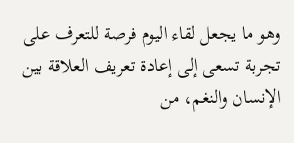وهو ما يجعل لقاء اليوم فرصة للتعرف على تجربة تسعى إلى إعادة تعريف العلاقة بين الإنسان والنغم، من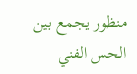منظور يجمع بين الحس الفني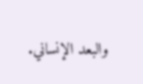والبعد الإنساني.